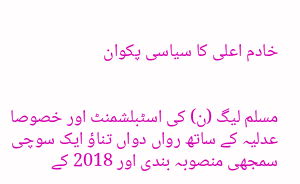خادم اعلی کا سیاسی پکوان


مسلم لیگ (ن) کی اسٹبلشمنٹ اور خصوصا عدلیہ کے ساتھ رواں دواں تناؤ ایک سوچی سمجھی منصوبہ بندی اور 2018 کے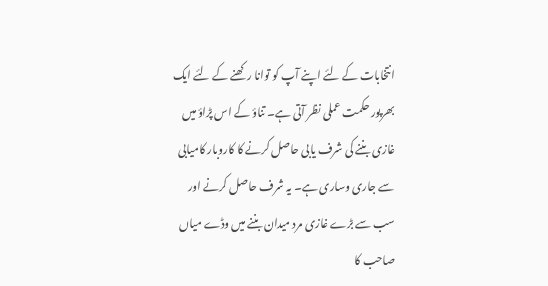انتخابات کے لئے اپنے آپ کو توانا رکھنے کے لئے ایک بھرپور حکمت عملی نظر آتی ہے۔ تناؤ کے اس پڑاؤ میں غازی بننے کی شرف یابی حاصل کرنے کا کاروبار کامیابی سے جاری وساری ہے۔ یہ شرف حاصل کرنے اور سب سے بڑے غازی مرد میدان بننے میں وڈے میاں صاحب کا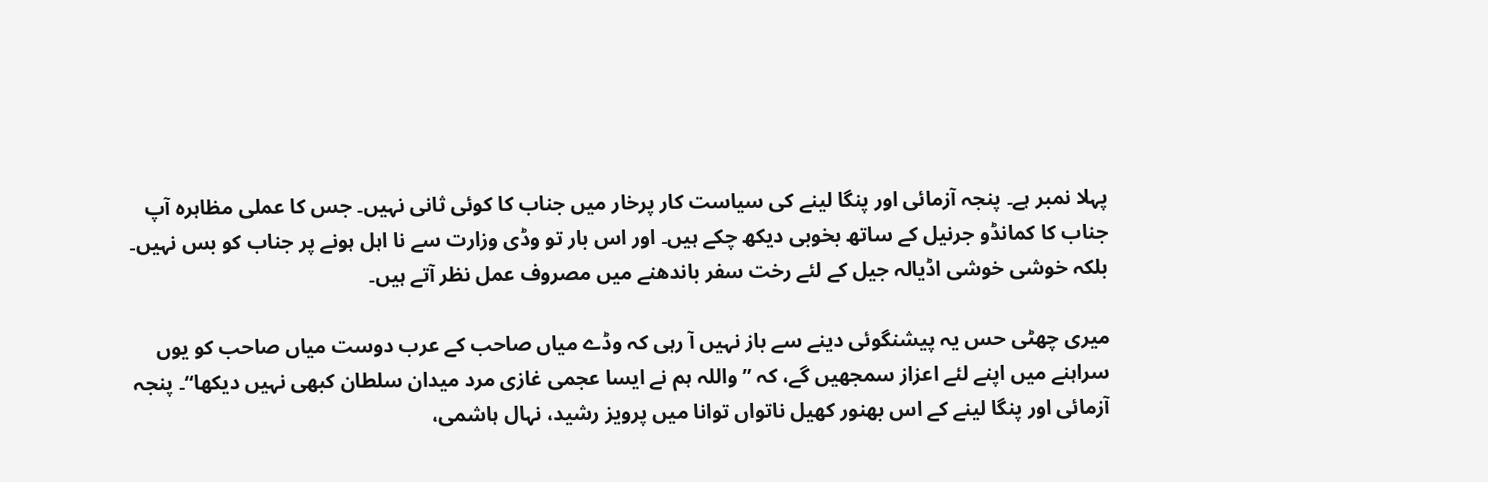پہلا نمبر ہے۔ پنجہ آزمائی اور پنگا لینے کی سیاست کار پرخار میں جناب کا کوئی ثانی نہیں۔ جس کا عملی مظاہرہ آپ جناب کا کمانڈو جرنیل کے ساتھ بخوبی دیکھ چکے ہیں۔ اور اس بار تو وڈی وزارت سے نا اہل ہونے پر جناب کو بس نہیں۔ بلکہ خوشی خوشی اڈیالہ جیل کے لئے رخت سفر باندھنے میں مصروف عمل نظر آتے ہیں۔

میری چھٹی حس یہ پیشنگوئی دینے سے باز نہیں آ رہی کہ وڈے میاں صاحب کے عرب دوست میاں صاحب کو یوں سراہنے میں اپنے لئے اعزاز سمجھیں گے، کہ ”واللہ ہم نے ایسا عجمی غازی مرد میدان سلطان کبھی نہیں دیکھا“۔ پنجہ آزمائی اور پنگا لینے کے اس بھنور کھیل ناتواں توانا میں پرویز رشید، نہال ہاشمی،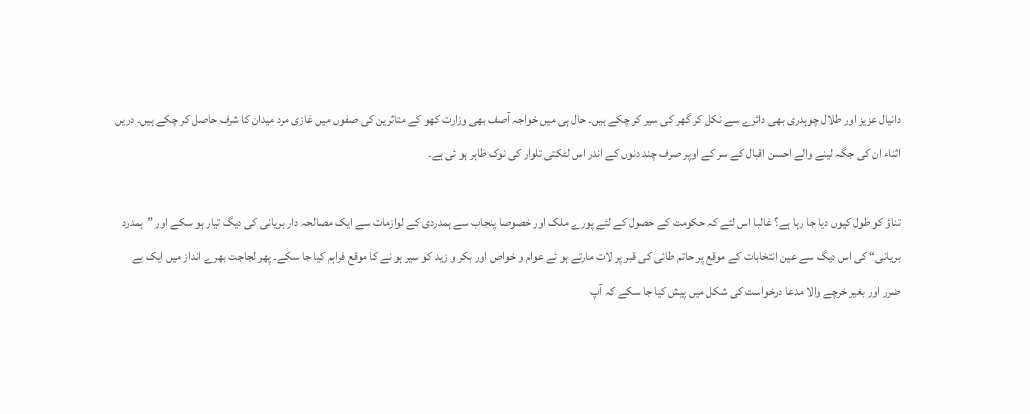دانیال عزیز اور طلال چوہدری بھی دائرے سے نکل کر گھر کی سیر کر چکے ہیں۔ حال ہی میں خواجہ آصف بھی وزارت کھو کے متاثرین کی صفوں میں غازی مرد میدان کا شرف حاصل کر چکے ہیں۔ دریں اثناء ان کی جگہ لینے والے احسن اقبال کے سر کے اوپر صرف چند دنوں کے اندر اس لٹکتی تلوار کی نوک ظاہر ہو ئی ہے۔

تناؤ کو طول کیوں دیا جا رہا ہے؟ غالبا اس لئے کہ حکومت کے حصول کے لئے پورے ملک اور خصوصا پنجاب سے ہمدردی کے لوازمات سے ایک مصالحہ دار بریانی کی دیگ تیار ہو سکے اور ”ہمدرد بریانی“ کی اس دیگ سے عین انتخابات کے موقع پر حاتم طائی کی قبر پر لات مارتے ہو ئے عوام و خواص اور بکر و زید کو سیر ہو نے کا موقع فراہم کیا جا سکے۔ پھر لجاجت بھرے انداز میں ایک بے ضرر اور بغیر خرچے والا مدعا درخواست کی شکل میں پیش کیا جا سکے کہ آپ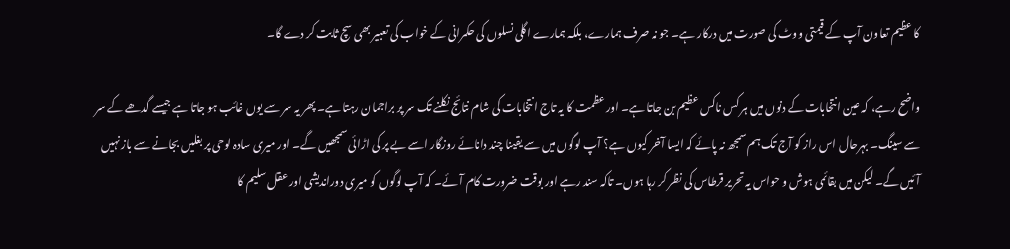کا عظیم تعاون آپ کے قیمتی ووٹ کی صورت میں درکار ہے۔ جو نہ صرف ہمارے، بلکہ ہمارے اگلی نسلوں کی حکمرانی کے خواب کی تعبیر بھی سچ ثابت کر دے گا۔

واضح رہے، کہ عین انتخابات کے دنوں میں ہر کس ناکس عظیم بن جاتا ہے۔ اور عظمت کا یہ تاج انتخابات کی شام نتائج نکلنے تک سر پر براجمان رہتا ہے۔ پھر یہ سر سے یوں غائب ہو جاتا ہے جیسے گدھے کے سر سے سینگ۔ بہرحال اس راز کو آج تک ہم سمجھ نہ پائے کہ ایسا آخر کیوں ہے؟ آپ لوگوں میں سے یقینا چند دانائے روزگار اسے بے پر کی اڑائی سمجھیں گے۔ اور میری سادہ لوحی پر بغلیں بجانے سے باز نہیں آئیں گے۔ لیکن میں بقائمی ہوش و حواس یہ تحریر قرطاس کی نظر کر رہا ہوں۔ تاکہ سند رہے اور بوقت ضرورت کام آئے۔ کہ آپ لوگوں کو میری دوراندیشی اور عقل سلیم کا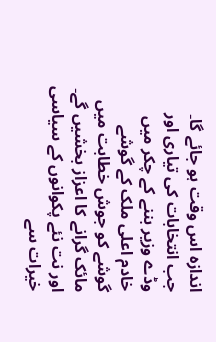اندازہ اس وقت ہو جائے گا۔ جب انتخابات کی تیاری اور وڈے وزیر بننے کے چکر میں خادم اعلی ملک کے گوشے گوشے کو جوش خطابت میں مائک گرانے کا اعزاز بخشیں گے۔ اور نت نئے پکوانوں کے سیاسی خیرات سے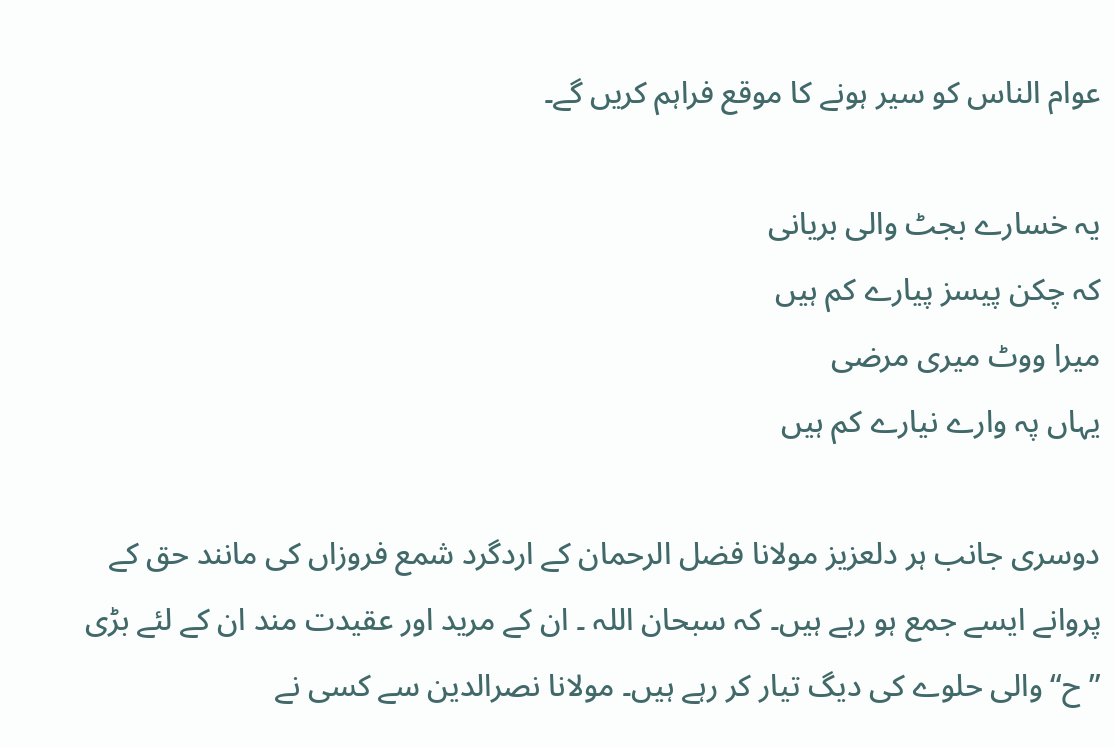عوام الناس کو سیر ہونے کا موقع فراہم کریں گے۔

یہ خسارے بجٹ والی بریانی
کہ چکن پیسز پیارے کم ہیں
میرا ووٹ میری مرضی
یہاں پہ وارے نیارے کم ہیں

دوسری جانب ہر دلعزیز مولانا فضل الرحمان کے اردگرد شمع فروزاں کی مانند حق کے پروانے ایسے جمع ہو رہے ہیں۔ کہ سبحان اللہ ۔ ان کے مرید اور عقیدت مند ان کے لئے بڑی ”ح“ والی حلوے کی دیگ تیار کر رہے ہیں۔ مولانا نصرالدین سے کسی نے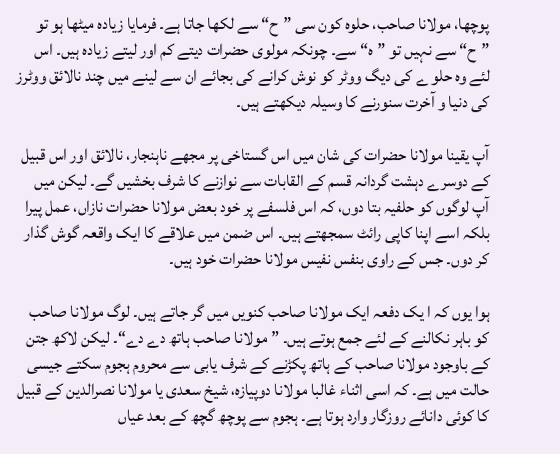پوچھا، مولانا صاحب، حلوہ کون سی ”ح“ سے لکھا جاتا ہے۔ فرمایا زیادہ میٹھا ہو تو ”ح“ سے نہیں تو ”ہ“ سے۔ چونکہ مولوی حضرات دیتے کم اور لیتے زیادہ ہیں۔ اس لئے وہ حلو ے کی دیگ ووٹر کو نوش کرانے کی بجائے ان سے لینے میں چند نالائق ووٹرز کی دنیا و آخرت سنورنے کا وسیلہ دیکھتے ہیں۔

آپ یقینا مولانا حضرات کی شان میں اس گستاخی پر مجھے ناہنجار، نالائق اور اس قبیل کے دوسرے دہشت گردانہ قسم کے القابات سے نوازنے کا شرف بخشیں گے۔ لیکن میں آپ لوگوں کو حلفیہ بتا دوں، کہ اس فلسفے پر خود بعض مولانا حضرات نازاں، عمل پیرا بلکہ اسے اپنا کاپی رائٹ سمجھتے ہیں۔ اس ضمن میں علاقے کا ایک واقعہ گوش گذار کر دوں۔ جس کے راوی بنفس نفیس مولانا حضرات خود ہیں۔

ہوا یوں کہ ا یک دفعہ ایک مولانا صاحب کنویں میں گر جاتے ہیں۔ لوگ مولانا صاحب کو باہر نکالنے کے لئے جمع ہوتے ہیں۔ ”مولانا صاحب ہاتھ دے دے“۔ لیکن لاکھ جتن کے باوجود مولانا صاحب کے ہاتھ پکڑنے کے شرف یابی سے محروم ہجوم سکتے جیسی حالت میں ہے۔ کہ اسی اثناء غالبا مولانا دوپیازہ، شیخ سعدی یا مولانا نصرالدین کے قبیل کا کوئی دانائے روزگار وارد ہوتا ہے۔ ہجوم سے پوچھ گچھ کے بعد عیاں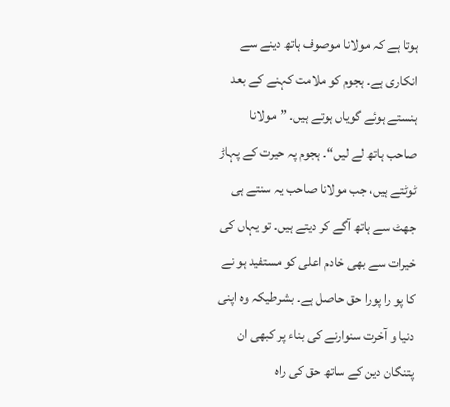ہوتا ہے کہ مولانا موصوف ہاتھ دینے سے انکاری ہے۔ ہجوم کو ملامت کہنے کے بعد ہنستے ہوئے گویاں ہوتے ہیں۔ ”مولانا صاحب ہاتھ لے لیں“۔ ہجوم پہ حیرت کے پہاڑ ٹوٹتے ہیں، جب مولانا صاحب یہ سنتے ہی جھٹ سے ہاتھ آگے کر دیتے ہیں۔ تو یہاں کی خیرات سے بھی خادم اعلی کو مستفید ہو نے کا پو را پورا حق حاصل ہے۔ بشرطیکہ وہ اپنی دنیا و آخرت سنوارنے کی بناء پر کبھی ان پتنگان دین کے ساتھ حق کی راہ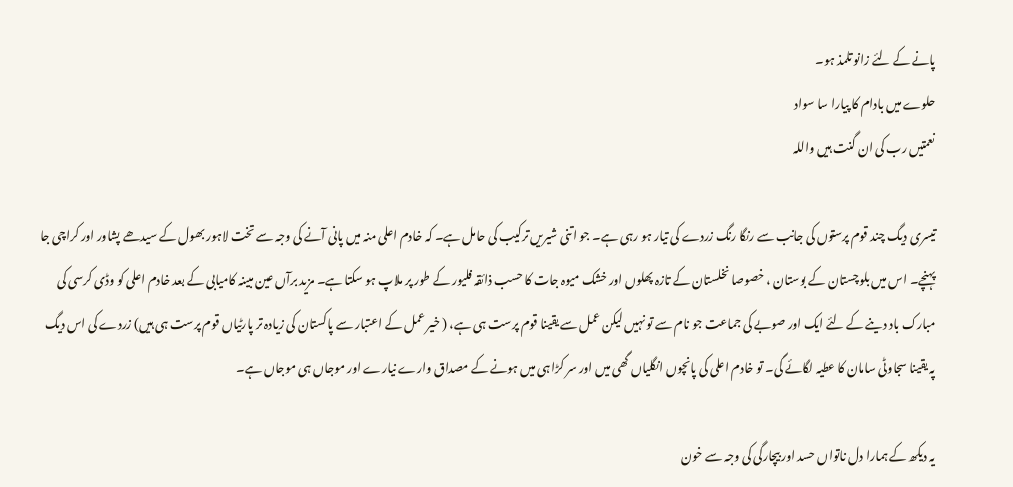پانے کے لئے زانو تلمذ ہو۔
حلوے میں بادام کا پیارا سا سواد
نعمتیں رب کی ان گنت ہیں واللہ

تیسری دیگ چند قوم پرستوں کی جانب سے رنگا رنگ زردے کی تیار ہو رہی ہے۔ جو اتنی شیریں ترکیب کی حامل ہے۔ کہ خادم اعلی منہ میں پانی آنے کی وجہ سے تخت لاہور بھول کے سیدھے پشاور اور کراچی جا پہنچے۔ اس میں بلوچستان کے بوستان ، خصوصا نخلستان کے تازہ پھلوں اور خشک میوہ جات کا حسب ذائقہ فلیور کے طور پر ملاپ ہو سکتا ہے۔ مزید برآں عین مبینہ کامیابی کے بعد خادم اعلی کو وڈی کرسی کی مبارک باد دینے کے لئے ایک اور صوبے کی جماعت جو نام سے تو نہیں لیکن عمل سے یقینا قوم پرست ہی ہے، ( خیر عمل کے اعتبار سے پاکستان کی زیادہ تر پارٹیاں قوم پرست ہی ہیں) زردے کی اس دیگ پہ یقینا سجاوٹی سامان کا عطیہ لگائے گی۔ تو خادم اعلی کی پانچوں انگلیاں گھی میں اور سر کڑاہی میں ہونے کے مصداق وارے نیارے اور موجاں ہی موجاں ہے۔

یہ دیکھ کے ہمارا دل ناتواں حسد اور بیچارگی کی وجہ سے خون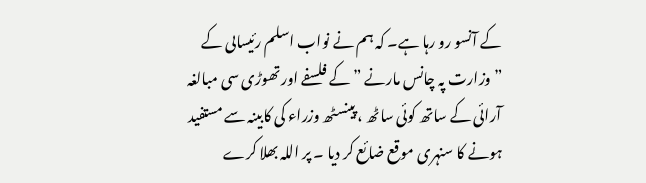کے آنسو رو رہا ہے۔ کہ ہم نے نواب اسلم رئیساںی کے ”وزارت پہ چانس مارنے ” کے فلسفے اور تھوڑی سی مبالغہ آرائی کے ساتھ کوئی ساٹھ ، پینسٹھ وزراء کی کابینہ سے مستفید ہونے کا سنہری موقع ضائع کر دیا ۔ پر اللہ بھلا کرے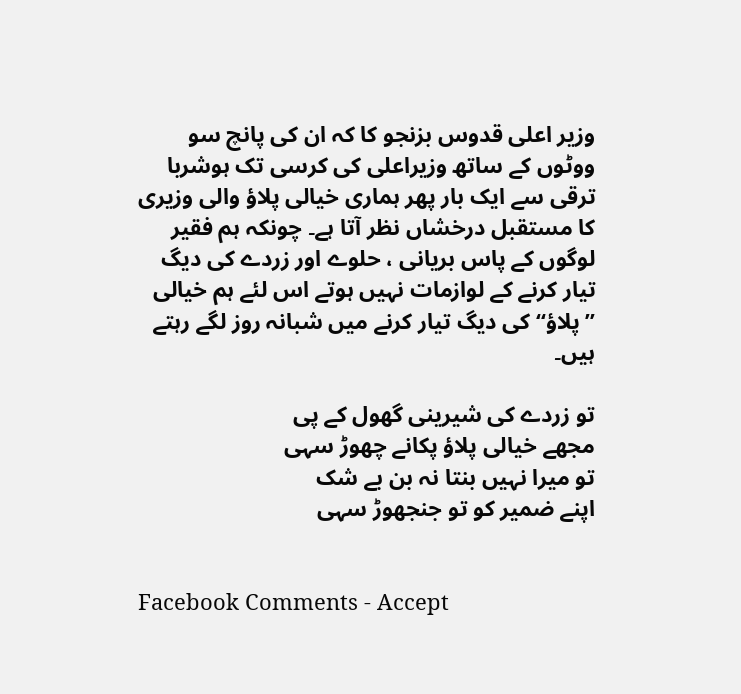وزیر اعلی قدوس بزنجو کا کہ ان کی پانچ سو ووٹوں کے ساتھ وزیراعلی کی کرسی تک ہوشربا ترقی سے ایک بار پھر ہماری خیالی پلاؤ والی وزیری کا مستقبل درخشاں نظر آتا ہے۔ چونکہ ہم فقیر لوگوں کے پاس بریانی ، حلوے اور زردے کی دیگ تیار کرنے کے لوازمات نہیں ہوتے اس لئے ہم خیالی ”پلاؤ“ کی دیگ تیار کرنے میں شبانہ روز لگے رہتے ہیں۔

تو زردے کی شیرینی گھول کے پی
مجھے خیالی پلاؤ پکانے چھوڑ سہی
تو میرا نہیں بنتا نہ بن بے شک
اپنے ضمیر کو تو جنجھوڑ سہی


Facebook Comments - Accept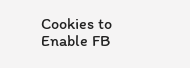Cookies to Enable FB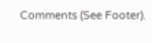Comments (See Footer).